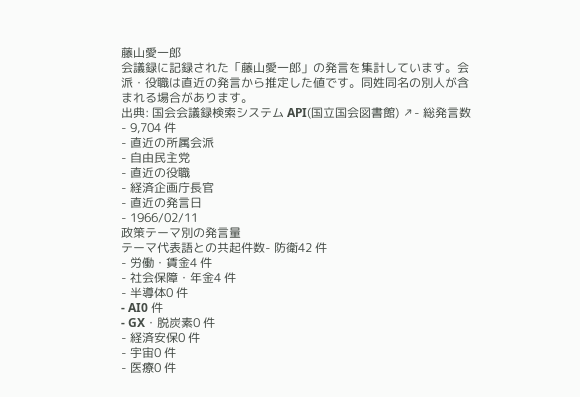藤山愛一郎
会議録に記録された「藤山愛一郎」の発言を集計しています。会派・役職は直近の発言から推定した値です。同姓同名の別人が含まれる場合があります。
出典: 国会会議録検索システム API(国立国会図書館) ↗- 総発言数
- 9,704 件
- 直近の所属会派
- 自由民主党
- 直近の役職
- 経済企画庁長官
- 直近の発言日
- 1966/02/11
政策テーマ別の発言量
テーマ代表語との共起件数- 防衛42 件
- 労働・賃金4 件
- 社会保障・年金4 件
- 半導体0 件
- AI0 件
- GX・脱炭素0 件
- 経済安保0 件
- 宇宙0 件
- 医療0 件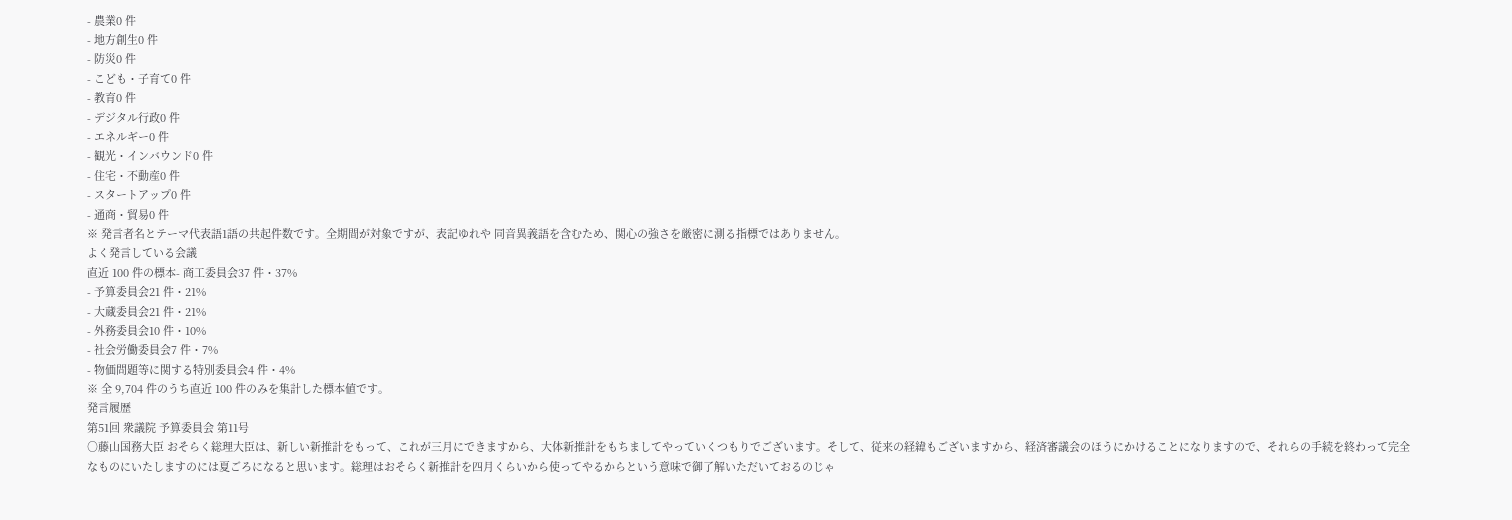- 農業0 件
- 地方創生0 件
- 防災0 件
- こども・子育て0 件
- 教育0 件
- デジタル行政0 件
- エネルギー0 件
- 観光・インバウンド0 件
- 住宅・不動産0 件
- スタートアップ0 件
- 通商・貿易0 件
※ 発言者名とテーマ代表語1語の共起件数です。全期間が対象ですが、表記ゆれや 同音異義語を含むため、関心の強さを厳密に測る指標ではありません。
よく発言している会議
直近 100 件の標本- 商工委員会37 件・37%
- 予算委員会21 件・21%
- 大蔵委員会21 件・21%
- 外務委員会10 件・10%
- 社会労働委員会7 件・7%
- 物価問題等に関する特別委員会4 件・4%
※ 全 9,704 件のうち直近 100 件のみを集計した標本値です。
発言履歴
第51回 衆議院 予算委員会 第11号
○藤山国務大臣 おそらく総理大臣は、新しい新推計をもって、これが三月にできますから、大体新推計をもちましてやっていくつもりでございます。そして、従来の経緯もございますから、経済審議会のほうにかけることになりますので、それらの手続を終わって完全なものにいたしますのには夏ごろになると思います。総理はおそらく新推計を四月くらいから使ってやるからという意味で御了解いただいておるのじゃ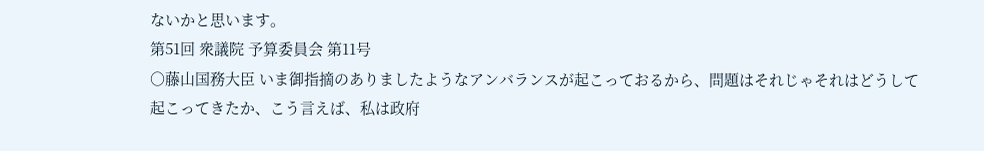ないかと思います。
第51回 衆議院 予算委員会 第11号
○藤山国務大臣 いま御指摘のありましたようなアンバランスが起こっておるから、問題はそれじゃそれはどうして起こってきたか、こう言えば、私は政府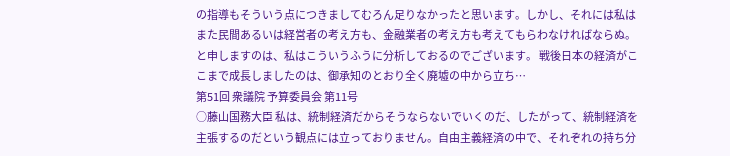の指導もそういう点につきましてむろん足りなかったと思います。しかし、それには私はまた民間あるいは経営者の考え方も、金融業者の考え方も考えてもらわなければならぬ。と申しますのは、私はこういうふうに分析しておるのでございます。 戦後日本の経済がここまで成長しましたのは、御承知のとおり全く廃墟の中から立ち…
第51回 衆議院 予算委員会 第11号
○藤山国務大臣 私は、統制経済だからそうならないでいくのだ、したがって、統制経済を主張するのだという観点には立っておりません。自由主義経済の中で、それぞれの持ち分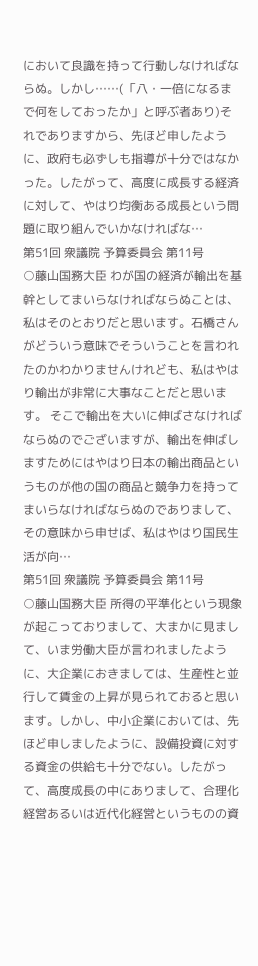において良識を持って行動しなければならぬ。しかし……(「八・一倍になるまで何をしておったか」と呼ぶ者あり)それでありますから、先ほど申したように、政府も必ずしも指導が十分ではなかった。したがって、高度に成長する経済に対して、やはり均衡ある成長という問題に取り組んでいかなければな…
第51回 衆議院 予算委員会 第11号
○藤山国務大臣 わが国の経済が輸出を基幹としてまいらなければならぬことは、私はそのとおりだと思います。石橋さんがどういう意味でそういうことを言われたのかわかりませんけれども、私はやはり輸出が非常に大事なことだと思います。 そこで輸出を大いに伸ばさなければならぬのでございますが、輸出を伸ばしますためにはやはり日本の輸出商品というものが他の国の商品と競争力を持ってまいらなければならぬのでありまして、その意味から申せば、私はやはり国民生活が向…
第51回 衆議院 予算委員会 第11号
○藤山国務大臣 所得の平準化という現象が起こっておりまして、大まかに見まして、いま労働大臣が言われましたように、大企業におきましては、生産性と並行して賃金の上昇が見られておると思います。しかし、中小企業においては、先ほど申しましたように、設備投資に対する資金の供給も十分でない。したがって、高度成長の中にありまして、合理化経営あるいは近代化経営というものの資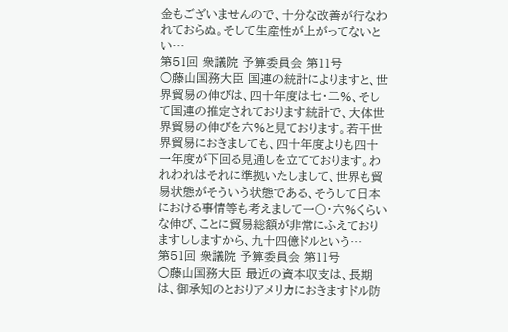金もございませんので、十分な改善が行なわれておらぬ。そして生産性が上がってないとい…
第51回 衆議院 予算委員会 第11号
○藤山国務大臣 国連の統計によりますと、世界貿易の伸びは、四十年度は七・二%、そして国連の推定されております統計で、大体世界貿易の伸びを六%と見ております。若干世界貿易におきましても、四十年度よりも四十一年度が下回る見通しを立てております。われわれはそれに準拠いたしまして、世界も貿易状態がそういう状態である、そうして日本における事情等も考えまして一〇・六%くらいな伸び、ことに貿易総額が非常にふえておりますししますから、九十四億ドルという…
第51回 衆議院 予算委員会 第11号
○藤山国務大臣 最近の資本収支は、長期は、御承知のとおりアメリカにおきますドル防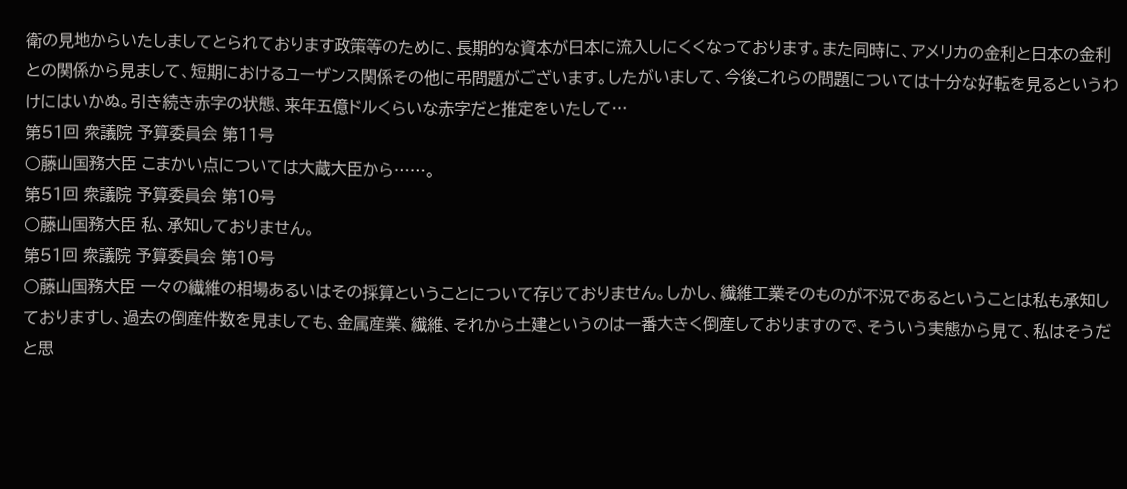衛の見地からいたしましてとられております政策等のために、長期的な資本が日本に流入しにくくなっております。また同時に、アメリカの金利と日本の金利との関係から見まして、短期におけるユーザンス関係その他に弔問題がございます。したがいまして、今後これらの問題については十分な好転を見るというわけにはいかぬ。引き続き赤字の状態、来年五億ドルくらいな赤字だと推定をいたして…
第51回 衆議院 予算委員会 第11号
○藤山国務大臣 こまかい点については大蔵大臣から……。
第51回 衆議院 予算委員会 第10号
○藤山国務大臣 私、承知しておりません。
第51回 衆議院 予算委員会 第10号
○藤山国務大臣 一々の繊維の相場あるいはその採算ということについて存じておりません。しかし、繊維工業そのものが不況であるということは私も承知しておりますし、過去の倒産件数を見ましても、金属産業、繊維、それから土建というのは一番大きく倒産しておりますので、そういう実態から見て、私はそうだと思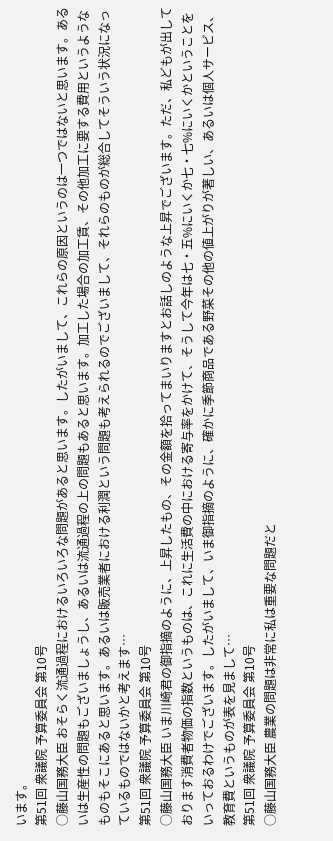います。
第51回 衆議院 予算委員会 第10号
○藤山国務大臣 おそらく流通過程におけるいろいろな問題があると思います。したがいまして、これらの原因というのは一つではないと思います。あるいは生産性の問題もございましょうし、あるいは流通過程の上の問題もあると思います。加工した場合の加工賃、その他加工に要する費用というようなものもそこにあると思います。あるいは販売業者における利潤という問題も考えられるのでございまして、それらのものが総合してそういう状況になっているものではないかと考えます…
第51回 衆議院 予算委員会 第10号
○藤山国務大臣 いま川崎君の御指摘のように、上昇したもの、その金額を拾ってまいりますとお話しのような上昇でございます。ただ、私どもが出しております消費者物価の指数というものは、これに生活費の中における寄与率をかけて、そうして今年は七・五%にいくか七・七%にいくかということをいっておるわけでございます。したがいまして、いま御指摘のように、確かに季節商品である野菜その他の値上がりが著しい、あるいは個人サービス、教育費というものが表を見まして…
第51回 衆議院 予算委員会 第10号
○藤山国務大臣 農業の問題は非常に私は重要な問題だと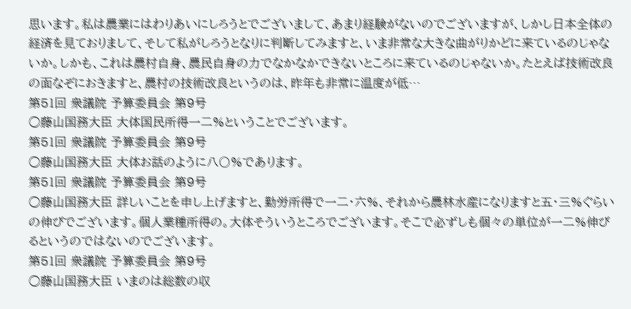思います。私は農業にはわりあいにしろうとでございまして、あまり経験がないのでございますが、しかし日本全体の経済を見ておりまして、そして私がしろうとなりに判断してみますと、いま非常な大きな曲がりかどに来ているのじゃないか。しかも、これは農村自身、農民自身の力でなかなかできないところに来ているのじゃないか。たとえば技術改良の面なぞにおきますと、農村の技術改良というのは、昨年も非常に温度が低…
第51回 衆議院 予算委員会 第9号
○藤山国務大臣 大体国民所得一二%ということでございます。
第51回 衆議院 予算委員会 第9号
○藤山国務大臣 大体お話のように八〇%であります。
第51回 衆議院 予算委員会 第9号
○藤山国務大臣 詳しいことを申し上げますと、勤労所得で一二・六%、それから農林水産になりますと五・三%ぐらいの伸びでございます。個人業種所得の。大体そういうところでございます。そこで必ずしも個々の単位が一二%伸びるというのではないのでございます。
第51回 衆議院 予算委員会 第9号
○藤山国務大臣 いまのは総数の収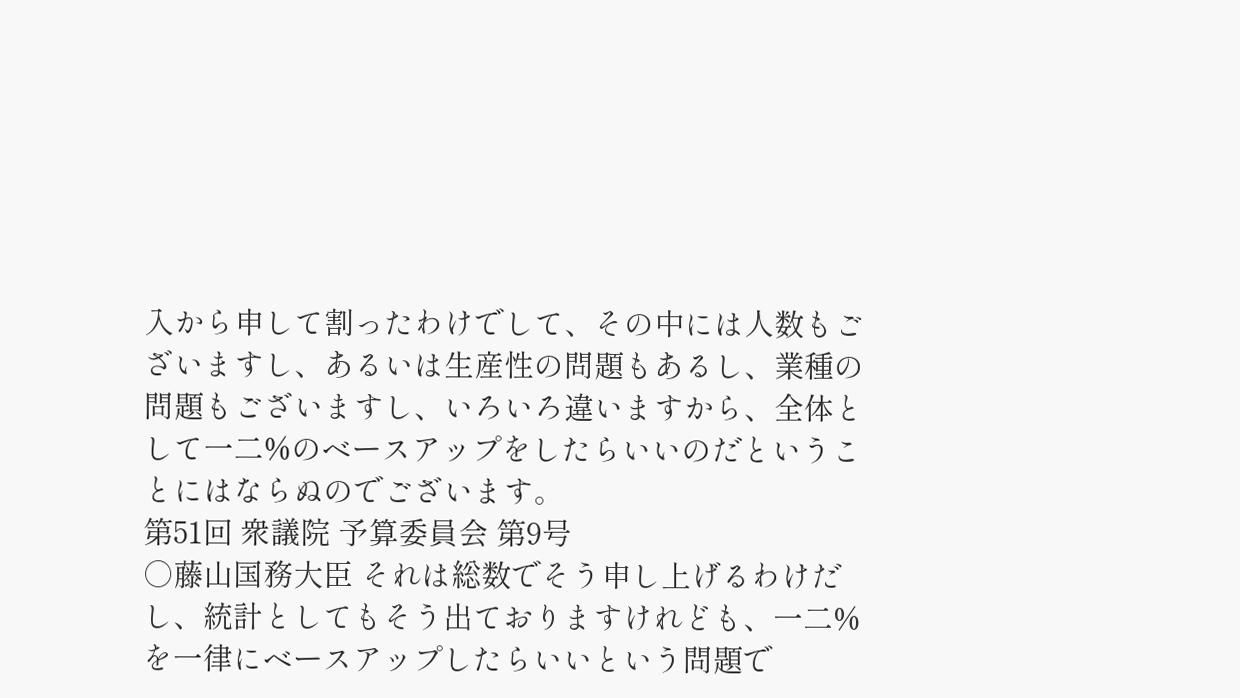入から申して割ったわけでして、その中には人数もございますし、あるいは生産性の問題もあるし、業種の問題もございますし、いろいろ違いますから、全体として一二%のベースアップをしたらいいのだということにはならぬのでございます。
第51回 衆議院 予算委員会 第9号
○藤山国務大臣 それは総数でそう申し上げるわけだし、統計としてもそう出ておりますけれども、一二%を一律にベースアップしたらいいという問題で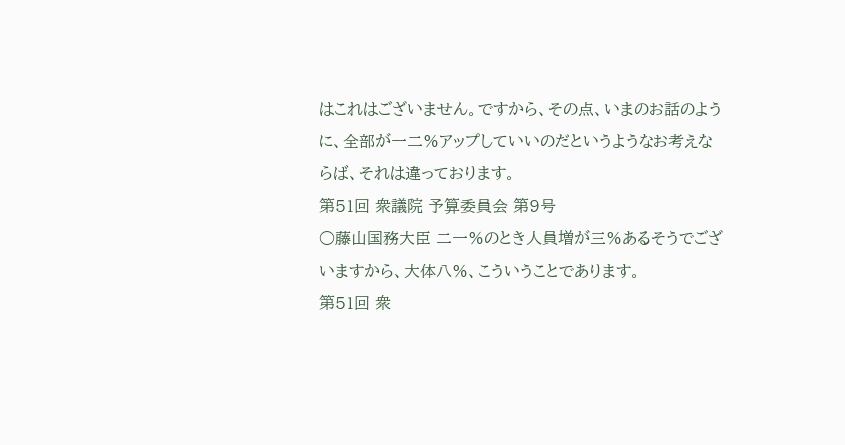はこれはございません。ですから、その点、いまのお話のように、全部が一二%アップしていいのだというようなお考えならば、それは違っております。
第51回 衆議院 予算委員会 第9号
○藤山国務大臣 二一%のとき人員増が三%あるそうでございますから、大体八%、こういうことであります。
第51回 衆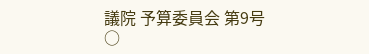議院 予算委員会 第9号
○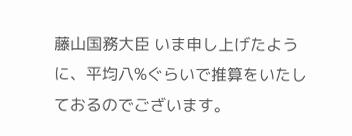藤山国務大臣 いま申し上げたように、平均八%ぐらいで推算をいたしておるのでございます。